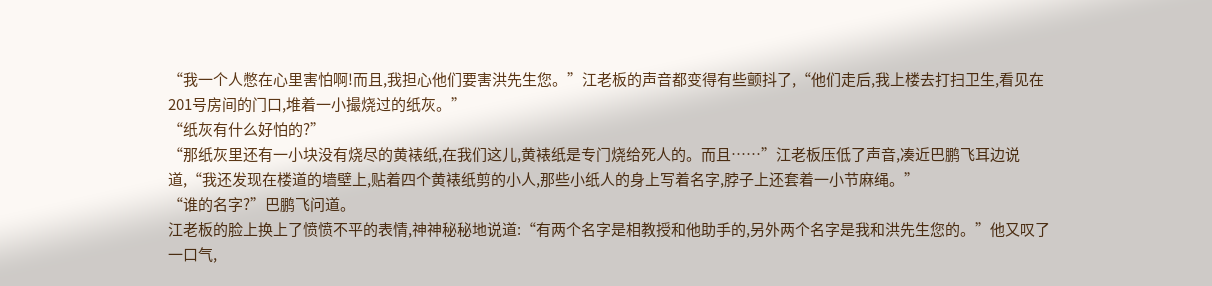“我一个人憋在心里害怕啊!而且,我担心他们要害洪先生您。”江老板的声音都变得有些颤抖了,“他们走后,我上楼去打扫卫生,看见在201号房间的门口,堆着一小撮烧过的纸灰。”
“纸灰有什么好怕的?”
“那纸灰里还有一小块没有烧尽的黄裱纸,在我们这儿,黄裱纸是专门烧给死人的。而且……”江老板压低了声音,凑近巴鹏飞耳边说道,“我还发现在楼道的墙壁上,贴着四个黄裱纸剪的小人,那些小纸人的身上写着名字,脖子上还套着一小节麻绳。”
“谁的名字?”巴鹏飞问道。
江老板的脸上换上了愤愤不平的表情,神神秘秘地说道:“有两个名字是相教授和他助手的,另外两个名字是我和洪先生您的。”他又叹了一口气,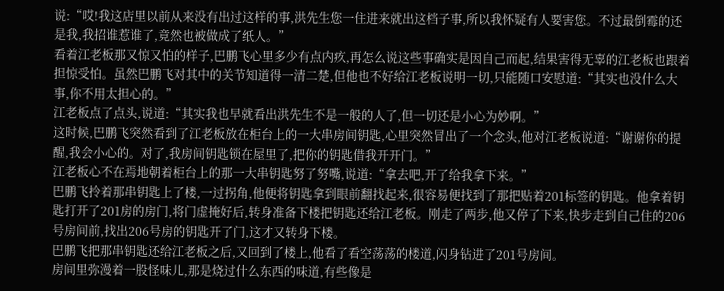说:“哎!我这店里以前从来没有出过这样的事,洪先生您一住进来就出这档子事,所以我怀疑有人要害您。不过最倒霉的还是我,我招谁惹谁了,竟然也被做成了纸人。”
看着江老板那又惊又怕的样子,巴鹏飞心里多少有点内疚,再怎么说这些事确实是因自己而起,结果害得无辜的江老板也跟着担惊受怕。虽然巴鹏飞对其中的关节知道得一清二楚,但他也不好给江老板说明一切,只能随口安慰道:“其实也没什么大事,你不用太担心的。”
江老板点了点头,说道:“其实我也早就看出洪先生不是一般的人了,但一切还是小心为妙啊。”
这时候,巴鹏飞突然看到了江老板放在柜台上的一大串房间钥匙,心里突然冒出了一个念头,他对江老板说道:“谢谢你的提醒,我会小心的。对了,我房间钥匙锁在屋里了,把你的钥匙借我开开门。”
江老板心不在焉地朝着柜台上的那一大串钥匙努了努嘴,说道:“拿去吧,开了给我拿下来。”
巴鹏飞拎着那串钥匙上了楼,一过拐角,他便将钥匙拿到眼前翻找起来,很容易便找到了那把贴着201标签的钥匙。他拿着钥匙打开了201房的房门,将门虚掩好后,转身准备下楼把钥匙还给江老板。刚走了两步,他又停了下来,快步走到自己住的206号房间前,找出206号房的钥匙开了门,这才又转身下楼。
巴鹏飞把那串钥匙还给江老板之后,又回到了楼上,他看了看空荡荡的楼道,闪身钻进了201号房间。
房间里弥漫着一股怪味儿,那是烧过什么东西的味道,有些像是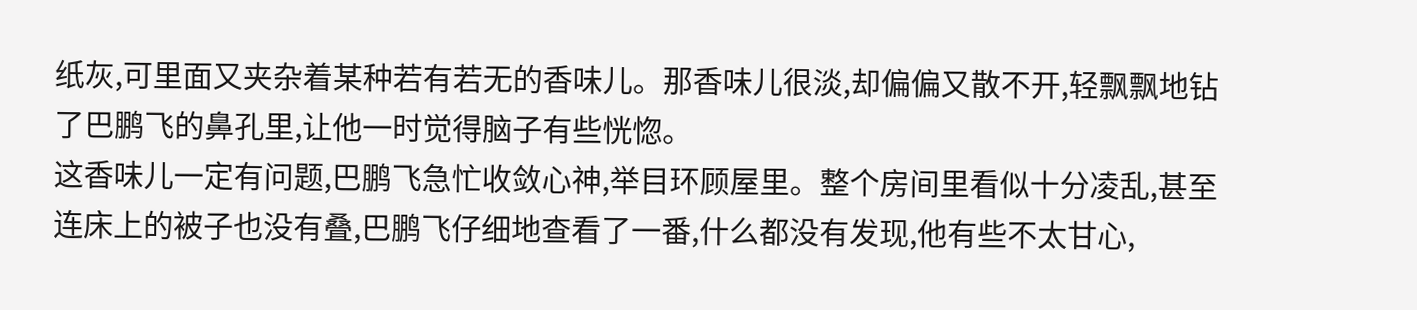纸灰,可里面又夹杂着某种若有若无的香味儿。那香味儿很淡,却偏偏又散不开,轻飘飘地钻了巴鹏飞的鼻孔里,让他一时觉得脑子有些恍惚。
这香味儿一定有问题,巴鹏飞急忙收敛心神,举目环顾屋里。整个房间里看似十分凌乱,甚至连床上的被子也没有叠,巴鹏飞仔细地查看了一番,什么都没有发现,他有些不太甘心,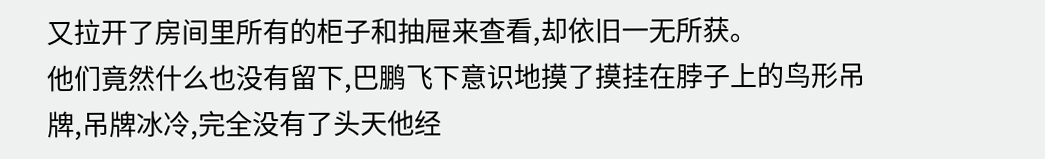又拉开了房间里所有的柜子和抽屉来查看,却依旧一无所获。
他们竟然什么也没有留下,巴鹏飞下意识地摸了摸挂在脖子上的鸟形吊牌,吊牌冰冷,完全没有了头天他经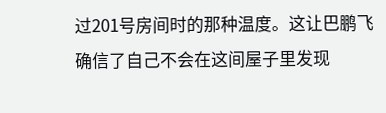过201号房间时的那种温度。这让巴鹏飞确信了自己不会在这间屋子里发现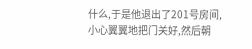什么,于是他退出了201号房间,小心翼翼地把门关好,然后朝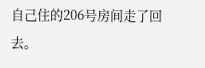自己住的206号房间走了回去。